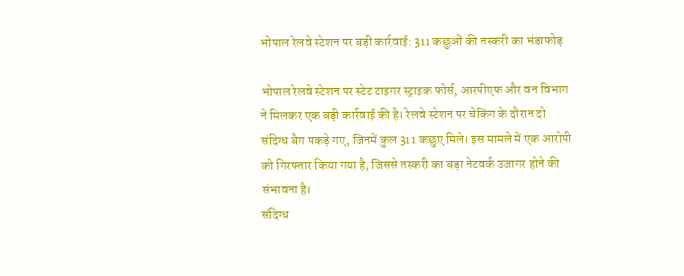भोपाल रेलवे स्टेशन पर बड़ी कार्रवाई: 311 कछुओं की तस्करी का भंडाफोड़

भोपाल रेलवे स्टेशन पर स्टेट टाइगर स्ट्राइक फोर्स, आरपीएफ और वन विभाग ने मिलकर एक बड़ी कार्रवाई की है। रेलवे स्टेशन पर चेकिंग के दौरान दो संदिग्ध बैग पकड़े गए, जिनमें कुल 311 कछुए मिले। इस मामले में एक आरोपी को गिरफ्तार किया गया है, जिससे तस्करी का बड़ा नेटवर्क उजागर होने की संभावना है।
संदिग्ध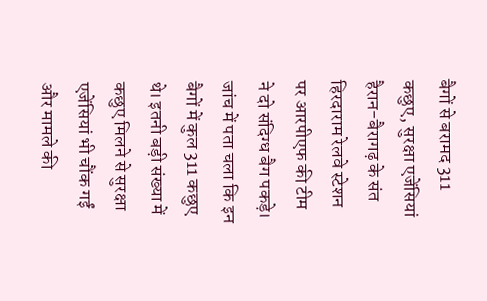बैगों से बरामद 311 कछुए, सुरक्षा एजेंसियां हैरान-बैरागढ़ के संत हिरदाराम रेलवे स्टेशन पर आरपीएफ की टीम ने दो संदिग्ध बैग पकड़े। जांच में पता चला कि इन बैगों में कुल 311 कछुए थे। इतनी बड़ी संख्या में कछुए मिलने से सुरक्षा एजेंसियां भी चौंक गईं और मामले की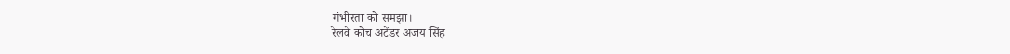गंभीरता को समझा।
रेलवे कोच अटेंडर अजय सिंह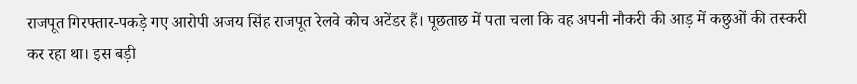राजपूत गिरफ्तार-पकड़े गए आरोपी अजय सिंह राजपूत रेलवे कोच अटेंडर हैं। पूछताछ में पता चला कि वह अपनी नौकरी की आड़ में कछुओं की तस्करी कर रहा था। इस बड़ी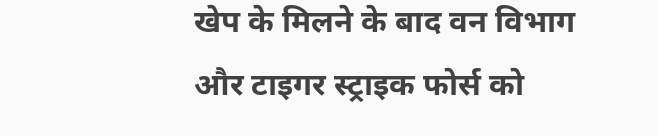खेप के मिलने के बाद वन विभाग और टाइगर स्ट्राइक फोर्स को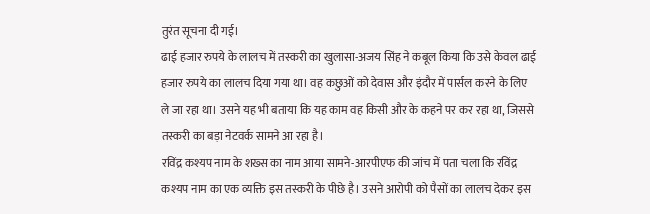तुरंत सूचना दी गई।
ढाई हजार रुपये के लालच में तस्करी का खुलासा-अजय सिंह ने कबूल किया कि उसे केवल ढाई हजार रुपये का लालच दिया गया था। वह कछुओं को देवास और इंदौर में पार्सल करने के लिए ले जा रहा था। उसने यह भी बताया कि यह काम वह किसी और के कहने पर कर रहा था, जिससे तस्करी का बड़ा नेटवर्क सामने आ रहा है।
रविंद्र कश्यप नाम के शख्स का नाम आया सामने-आरपीएफ की जांच में पता चला कि रविंद्र कश्यप नाम का एक व्यक्ति इस तस्करी के पीछे है। उसने आरोपी को पैसों का लालच देकर इस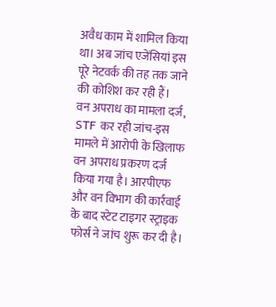अवैध काम में शामिल किया था। अब जांच एजेंसियां इस पूरे नेटवर्क की तह तक जाने की कोशिश कर रही हैं।
वन अपराध का मामला दर्ज, STF कर रही जांच-इस मामले में आरोपी के खिलाफ वन अपराध प्रकरण दर्ज किया गया है। आरपीएफ और वन विभाग की कार्रवाई के बाद स्टेट टाइगर स्ट्राइक फोर्स ने जांच शुरू कर दी है।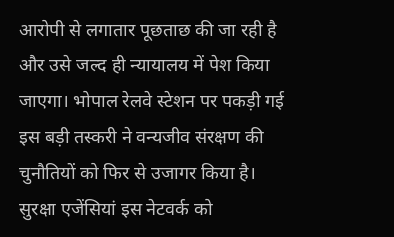आरोपी से लगातार पूछताछ की जा रही है और उसे जल्द ही न्यायालय में पेश किया जाएगा। भोपाल रेलवे स्टेशन पर पकड़ी गई इस बड़ी तस्करी ने वन्यजीव संरक्षण की चुनौतियों को फिर से उजागर किया है। सुरक्षा एजेंसियां इस नेटवर्क को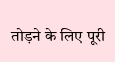तोड़ने के लिए पूरी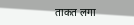ताकत लगा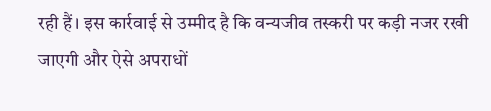रही हैं। इस कार्रवाई से उम्मीद है कि वन्यजीव तस्करी पर कड़ी नजर रखी जाएगी और ऐसे अपराधों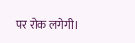पर रोक लगेगी।